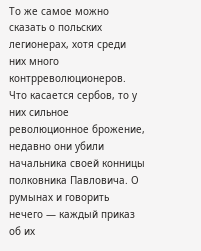То же самое можно сказать о польских легионерах, хотя среди них много контрреволюционеров. Что касается сербов, то у них сильное революционное брожение, недавно они убили начальника своей конницы полковника Павловича. О румынах и говорить нечего — каждый приказ об их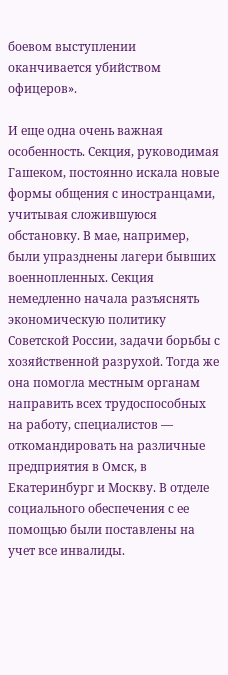боевом выступлении оканчивается убийством офицеров».

И еще одна очень важная особенность. Секция, руководимая Гашеком, постоянно искала новые формы общения с иностранцами, учитывая сложившуюся обстановку. В мае, например, были упразднены лагери бывших военнопленных. Секция немедленно начала разъяснять экономическую политику Советской России, задачи борьбы с хозяйственной разрухой. Тогда же она помогла местным органам направить всех трудоспособных на работу, специалистов — откомандировать на различные предприятия в Омск, в Екатеринбург и Москву. В отделе социального обеспечения с ее помощью были поставлены на учет все инвалиды.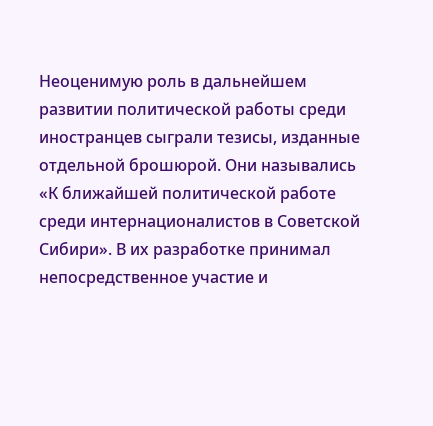Неоценимую роль в дальнейшем развитии политической работы среди иностранцев сыграли тезисы, изданные отдельной брошюрой. Они назывались «К ближайшей политической работе среди интернационалистов в Советской Сибири». В их разработке принимал непосредственное участие и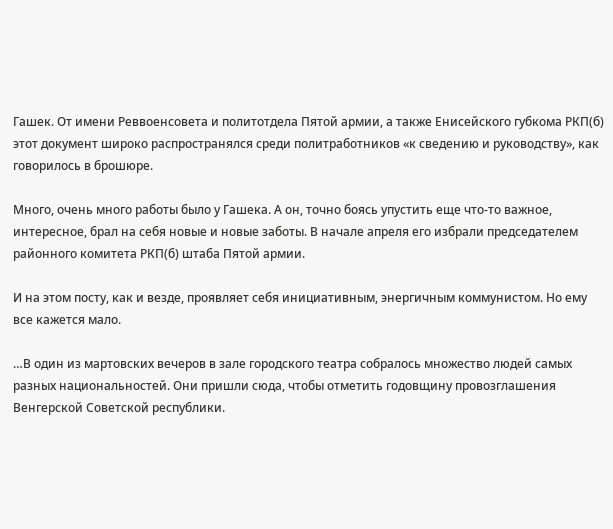Гашек. От имени Реввоенсовета и политотдела Пятой армии, а также Енисейского губкома РКП(б) этот документ широко распространялся среди политработников «к сведению и руководству», как говорилось в брошюре.

Много, очень много работы было у Гашека. А он, точно боясь упустить еще что-то важное, интересное, брал на себя новые и новые заботы. В начале апреля его избрали председателем районного комитета РКП(б) штаба Пятой армии.

И на этом посту, как и везде, проявляет себя инициативным, энергичным коммунистом. Но ему все кажется мало.

…В один из мартовских вечеров в зале городского театра собралось множество людей самых разных национальностей. Они пришли сюда, чтобы отметить годовщину провозглашения Венгерской Советской республики.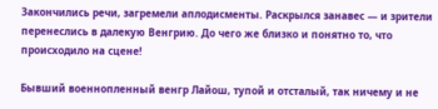Закончились речи, загремели аплодисменты. Раскрылся занавес — и зрители перенеслись в далекую Венгрию. До чего же близко и понятно то, что происходило на сцене!

Бывший военнопленный венгр Лайош, тупой и отсталый, так ничему и не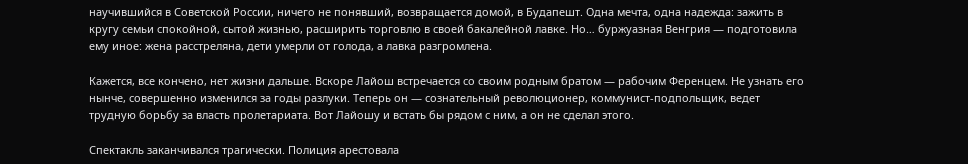научившийся в Советской России, ничего не понявший, возвращается домой, в Будапешт. Одна мечта, одна надежда: зажить в кругу семьи спокойной, сытой жизнью, расширить торговлю в своей бакалейной лавке. Но… буржуазная Венгрия — подготовила ему иное: жена расстреляна, дети умерли от голода, а лавка разгромлена.

Кажется, все кончено, нет жизни дальше. Вскоре Лайош встречается со своим родным братом — рабочим Ференцем. Не узнать его нынче, совершенно изменился за годы разлуки. Теперь он — сознательный революционер, коммунист-подпольщик, ведет трудную борьбу за власть пролетариата. Вот Лайошу и встать бы рядом с ним, а он не сделал этого.

Спектакль заканчивался трагически. Полиция арестовала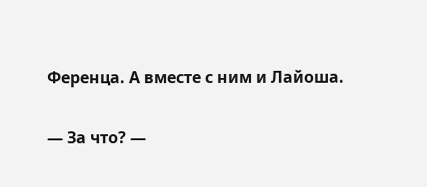Ференца. А вместе с ним и Лайоша.

— За что? —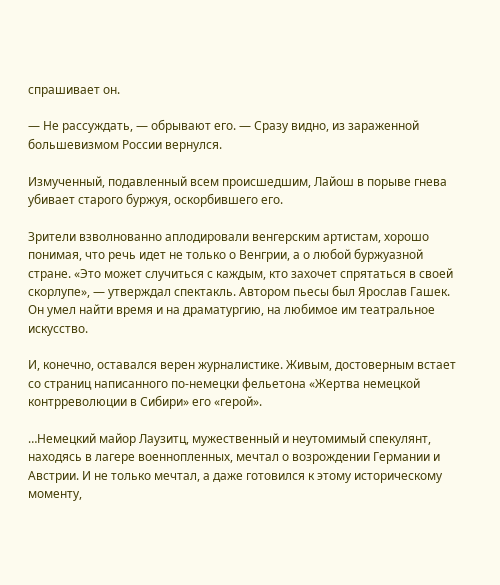спрашивает он.

— Не рассуждать, — обрывают его. — Сразу видно, из зараженной большевизмом России вернулся.

Измученный, подавленный всем происшедшим, Лайош в порыве гнева убивает старого буржуя, оскорбившего его.

Зрители взволнованно аплодировали венгерским артистам, хорошо понимая, что речь идет не только о Венгрии, а о любой буржуазной стране. «Это может случиться с каждым, кто захочет спрятаться в своей скорлупе», — утверждал спектакль. Автором пьесы был Ярослав Гашек. Он умел найти время и на драматургию, на любимое им театральное искусство.

И, конечно, оставался верен журналистике. Живым, достоверным встает со страниц написанного по-немецки фельетона «Жертва немецкой контрреволюции в Сибири» его «герой».

…Немецкий майор Лаузитц, мужественный и неутомимый спекулянт, находясь в лагере военнопленных, мечтал о возрождении Германии и Австрии. И не только мечтал, а даже готовился к этому историческому моменту,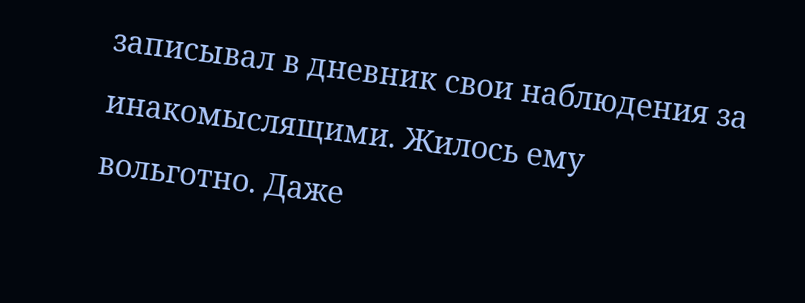записывал в дневник свои наблюдения за инакомыслящими. Жилось ему вольготно. Даже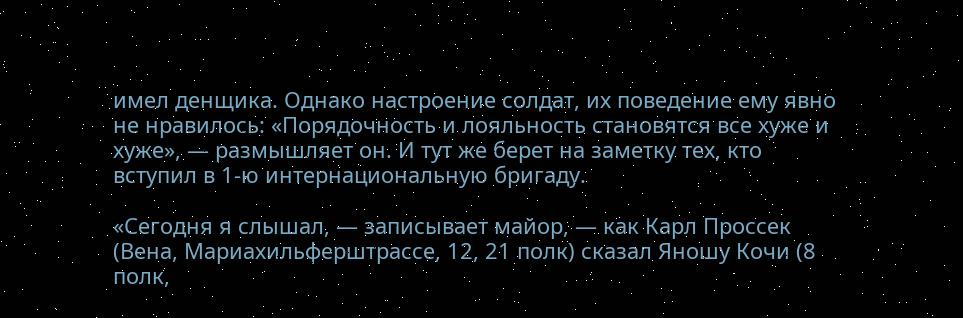имел денщика. Однако настроение солдат, их поведение ему явно не нравилось: «Порядочность и лояльность становятся все хуже и хуже», — размышляет он. И тут же берет на заметку тех, кто вступил в 1-ю интернациональную бригаду.

«Сегодня я слышал, — записывает майор, — как Карл Проссек (Вена, Мариахильферштрассе, 12, 21 полк) сказал Яношу Кочи (8 полк,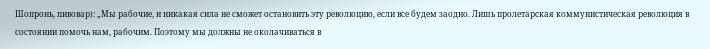Шопронь, пивовар): „Мы рабочие, и никакая сила не сможет остановить эту революцию, если все будем заодно. Лишь пролетарская коммунистическая революция в состоянии помочь нам, рабочим. Поэтому мы должны не околачиваться в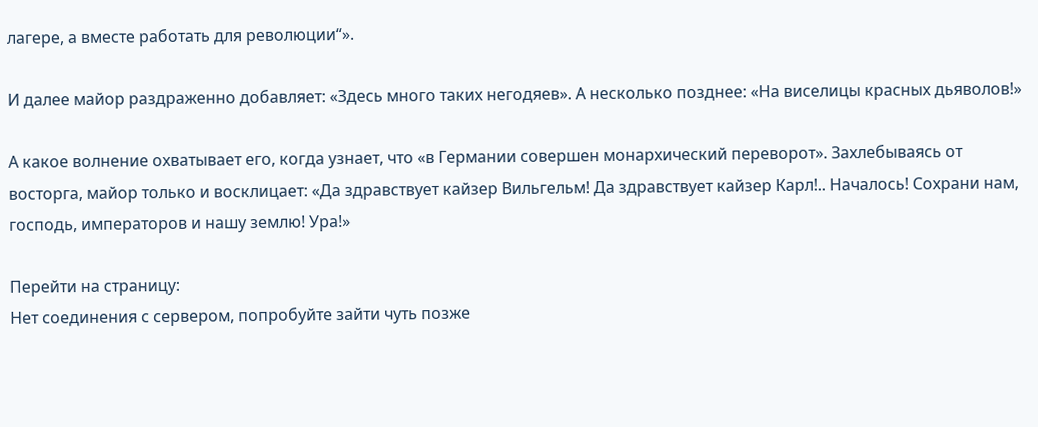лагере, а вместе работать для революции“».

И далее майор раздраженно добавляет: «Здесь много таких негодяев». А несколько позднее: «На виселицы красных дьяволов!»

А какое волнение охватывает его, когда узнает, что «в Германии совершен монархический переворот». Захлебываясь от восторга, майор только и восклицает: «Да здравствует кайзер Вильгельм! Да здравствует кайзер Карл!.. Началось! Сохрани нам, господь, императоров и нашу землю! Ура!»

Перейти на страницу:
Нет соединения с сервером, попробуйте зайти чуть позже